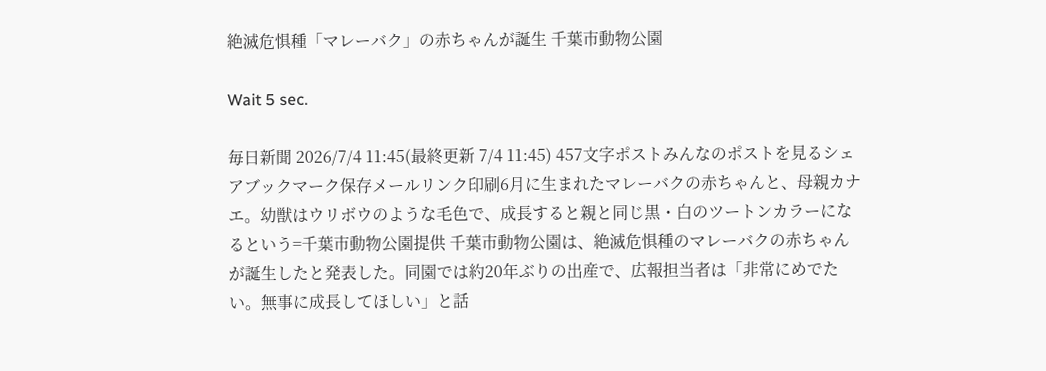絶滅危惧種「マレーバク」の赤ちゃんが誕生 千葉市動物公園

Wait 5 sec.

毎日新聞 2026/7/4 11:45(最終更新 7/4 11:45) 457文字ポストみんなのポストを見るシェアブックマーク保存メールリンク印刷6月に生まれたマレーバクの赤ちゃんと、母親カナエ。幼獣はウリボウのような毛色で、成長すると親と同じ黒・白のツートンカラーになるという=千葉市動物公園提供 千葉市動物公園は、絶滅危惧種のマレーバクの赤ちゃんが誕生したと発表した。同園では約20年ぶりの出産で、広報担当者は「非常にめでたい。無事に成長してほしい」と話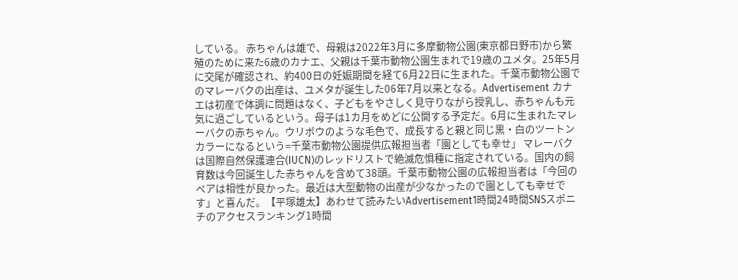している。 赤ちゃんは雄で、母親は2022年3月に多摩動物公園(東京都日野市)から繁殖のために来た6歳のカナエ、父親は千葉市動物公園生まれで19歳のユメタ。25年5月に交尾が確認され、約400日の妊娠期間を経て6月22日に生まれた。千葉市動物公園でのマレーバクの出産は、ユメタが誕生した06年7月以来となる。Advertisement カナエは初産で体調に問題はなく、子どもをやさしく見守りながら授乳し、赤ちゃんも元気に過ごしているという。母子は1カ月をめどに公開する予定だ。6月に生まれたマレーバクの赤ちゃん。ウリボウのような毛色で、成長すると親と同じ黒・白のツートンカラーになるという=千葉市動物公園提供広報担当者「園としても幸せ」 マレーバクは国際自然保護連合(IUCN)のレッドリストで絶滅危惧種に指定されている。国内の飼育数は今回誕生した赤ちゃんを含めて38頭。千葉市動物公園の広報担当者は「今回のペアは相性が良かった。最近は大型動物の出産が少なかったので園としても幸せです」と喜んだ。【平塚雄太】あわせて読みたいAdvertisement1時間24時間SNSスポニチのアクセスランキング1時間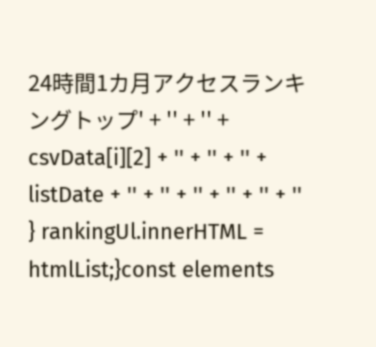24時間1カ月アクセスランキングトップ' + '' + '' + csvData[i][2] + '' + '' + '' + listDate + '' + '' + '' + '' + '' + '' } rankingUl.innerHTML = htmlList;}const elements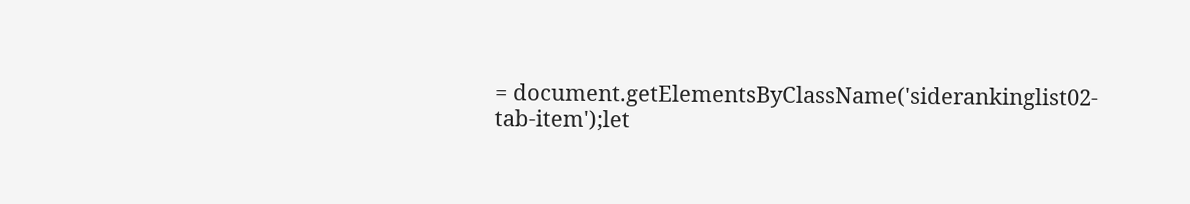= document.getElementsByClassName('siderankinglist02-tab-item');let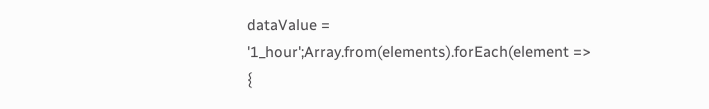dataValue = '1_hour';Array.from(elements).forEach(element => {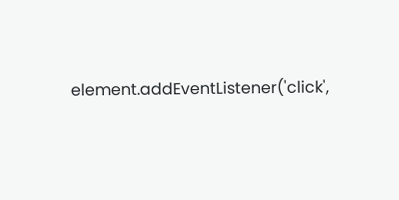element.addEventListener('click',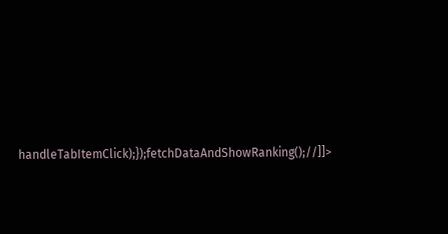handleTabItemClick);});fetchDataAndShowRanking();//]]>